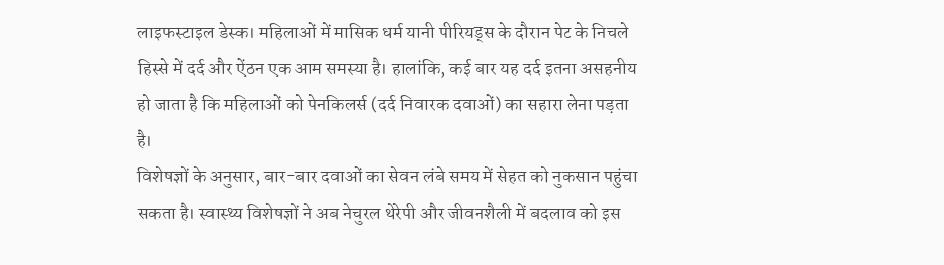लाइफस्टाइल डेस्क। महिलाओं में मासिक धर्म यानी पीरियड्स के दौरान पेट के निचले हिस्से में दर्द और ऐंठन एक आम समस्या है। हालांकि, कई बार यह दर्द इतना असहनीय हो जाता है कि महिलाओं को पेनकिलर्स (दर्द निवारक दवाओं) का सहारा लेना पड़ता है।
विशेषज्ञों के अनुसार, बार-बार दवाओं का सेवन लंबे समय में सेहत को नुकसान पहुंचा सकता है। स्वास्थ्य विशेषज्ञों ने अब नेचुरल थेरेपी और जीवनशैली में बदलाव को इस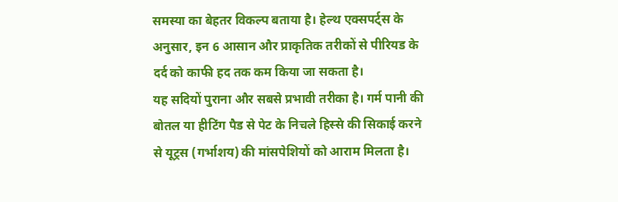समस्या का बेहतर विकल्प बताया है। हेल्थ एक्सपर्ट्स के अनुसार, इन 6 आसान और प्राकृतिक तरीकों से पीरियड के दर्द को काफी हद तक कम किया जा सकता है।
यह सदियों पुराना और सबसे प्रभावी तरीका है। गर्म पानी की बोतल या हीटिंग पैड से पेट के निचले हिस्से की सिकाई करने से यूट्रस (गर्भाशय) की मांसपेशियों को आराम मिलता है।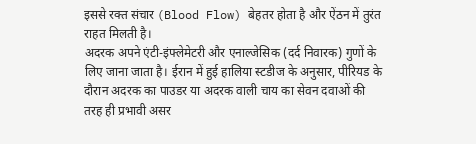इससे रक्त संचार (Blood Flow) बेहतर होता है और ऐंठन में तुरंत राहत मिलती है।
अदरक अपने एंटी-इंफ्लेमेटरी और एनाल्जेसिक (दर्द निवारक) गुणों के लिए जाना जाता है। ईरान में हुई हालिया स्टडीज के अनुसार, पीरियड के दौरान अदरक का पाउडर या अदरक वाली चाय का सेवन दवाओं की तरह ही प्रभावी असर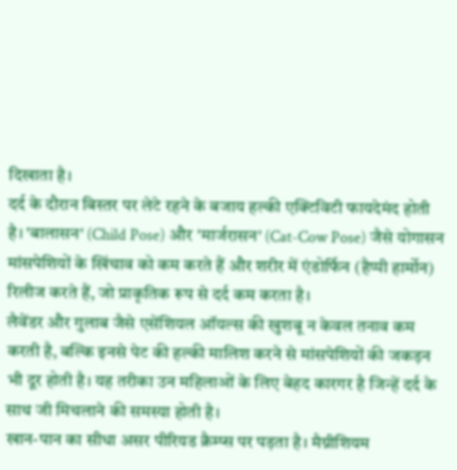दिखाता है।
दर्द के दौरान बिस्तर पर लेटे रहने के बजाय हल्की एक्टिविटी फायदेमंद होती है। 'बालासन' (Child Pose) और 'मार्जरासन' (Cat-Cow Pose) जैसे योगासन मांसपेशियों के खिंचाव को कम करते हैं और शरीर में एंडोर्फिन (हैप्पी हार्मोन) रिलीज करते हैं, जो प्राकृतिक रूप से दर्द कम करता है।
लैवेंडर और गुलाब जैसे एसेंशियल ऑयल्स की खुशबू न केवल तनाव कम करती है, बल्कि इनसे पेट की हल्की मालिश करने से मांसपेशियों की जकड़न भी दूर होती है। यह तरीका उन महिलाओं के लिए बेहद कारगर है जिन्हें दर्द के साथ जी मिचलाने की समस्या होती है।
खान-पान का सीधा असर पीरियड क्रैम्प्स पर पड़ता है। मैग्नीशियम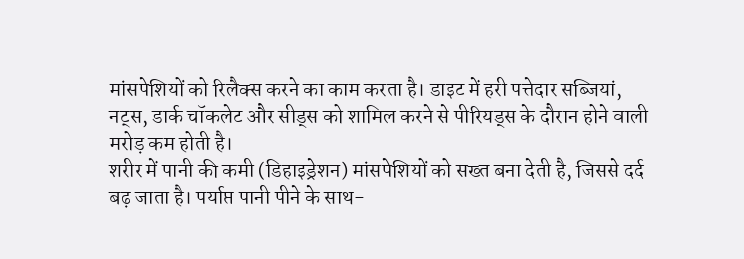मांसपेशियों को रिलैक्स करने का काम करता है। डाइट में हरी पत्तेदार सब्जियां, नट्स, डार्क चॉकलेट और सीड्स को शामिल करने से पीरियड्स के दौरान होने वाली मरोड़ कम होती है।
शरीर में पानी की कमी (डिहाइड्रेशन) मांसपेशियों को सख्त बना देती है, जिससे दर्द बढ़ जाता है। पर्याप्त पानी पीने के साथ-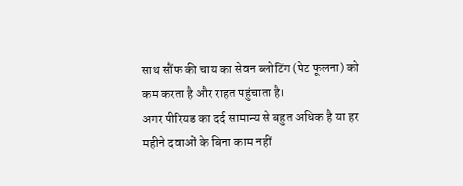साथ सौंफ की चाय का सेवन ब्लोटिंग (पेट फूलना) को कम करता है और राहत पहुंचाता है।
अगर पीरियड का दर्द सामान्य से बहुत अधिक है या हर महीने दवाओं के बिना काम नहीं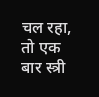चल रहा, तो एक बार स्त्री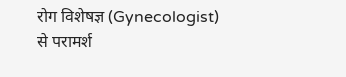रोग विशेषज्ञ (Gynecologist) से परामर्श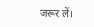जरूर लें।